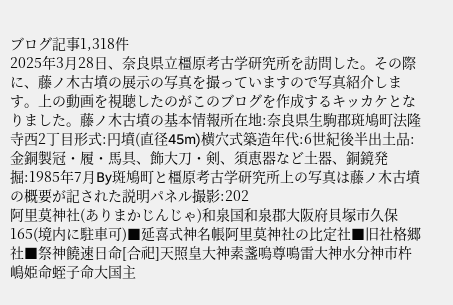ブログ記事1,318件
2025年3月28日、奈良県立橿原考古学研究所を訪問した。その際に、藤ノ木古墳の展示の写真を撮っていますので写真紹介します。上の動画を視聴したのがこのブログを作成するキッカケとなりました。藤ノ木古墳の基本情報所在地:奈良県生駒郡斑鳩町法隆寺西2丁目形式:円墳(直径45m)横穴式築造年代:6世紀後半出土品:金銅製冠・履・馬具、飾大刀・剣、須恵器など土器、銅鏡発掘:1985年7月By斑鳩町と橿原考古学研究所上の写真は藤ノ木古墳の概要が記された説明パネル撮影:202
阿里莫神社(ありまかじんじゃ)和泉国和泉郡大阪府貝塚市久保165(境内に駐車可)■延喜式神名帳阿里莫神社の比定社■旧社格郷社■祭神饒速日命[合祀]天照皇大神素盞嗚尊鳴雷大神水分神市杵嶋姫命蛭子命大国主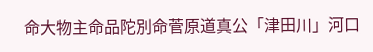命大物主命品陀別命菅原道真公「津田川」河口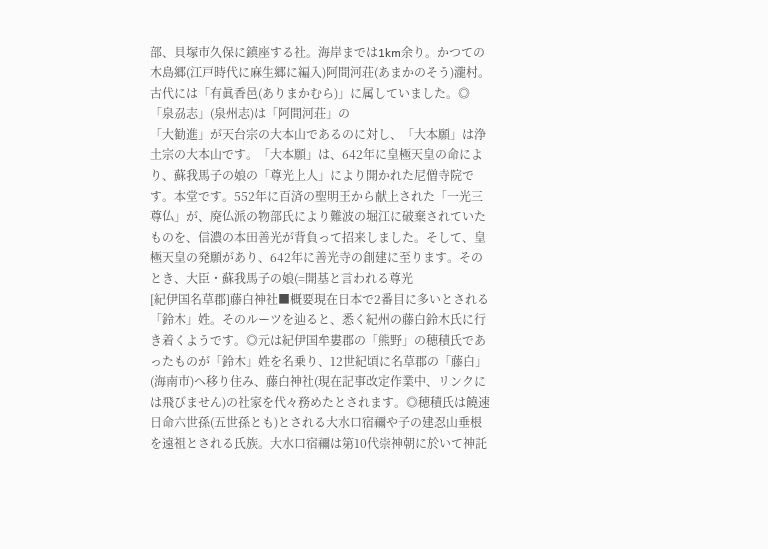部、貝塚市久保に鎮座する社。海岸までは1km余り。かつての木島郷(江戸時代に麻生郷に編入)阿間河荘(あまかのそう)瀧村。古代には「有眞香邑(ありまかむら)」に属していました。◎「泉刕志」(泉州志)は「阿間河荘」の
「大勧進」が天台宗の大本山であるのに対し、「大本願」は浄土宗の大本山です。「大本願」は、642年に皇極天皇の命により、蘇我馬子の娘の「尊光上人」により開かれた尼僧寺院です。本堂です。552年に百済の聖明王から献上された「一光三尊仏」が、廃仏派の物部氏により難波の堀江に破棄されていたものを、信濃の本田善光が背負って招来しました。そして、皇極天皇の発願があり、642年に善光寺の創建に至ります。そのとき、大臣・蘇我馬子の娘(=開基と言われる尊光
[紀伊国名草郡]藤白神社■概要現在日本で2番目に多いとされる「鈴木」姓。そのルーツを辿ると、悉く紀州の藤白鈴木氏に行き着くようです。◎元は紀伊国牟婁郡の「熊野」の穂積氏であったものが「鈴木」姓を名乗り、12世紀頃に名草郡の「藤白」(海南市)へ移り住み、藤白神社(現在記事改定作業中、リンクには飛びません)の社家を代々務めたとされます。◎穂積氏は饒速日命六世孫(五世孫とも)とされる大水口宿禰や子の建忍山垂根を遠祖とされる氏族。大水口宿禰は第10代崇神朝に於いて神託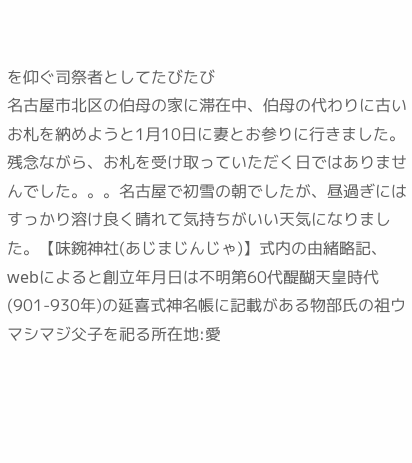を仰ぐ司祭者としてたびたび
名古屋市北区の伯母の家に滞在中、伯母の代わりに古いお札を納めようと1月10日に妻とお参りに行きました。残念ながら、お札を受け取っていただく日ではありませんでした。。。名古屋で初雪の朝でしたが、昼過ぎにはすっかり溶け良く晴れて気持ちがいい天気になりました。【味鋺神社(あじまじんじゃ)】式内の由緒略記、webによると創立年月日は不明第60代醍醐天皇時代(901-930年)の延喜式神名帳に記載がある物部氏の祖ウマシマジ父子を祀る所在地:愛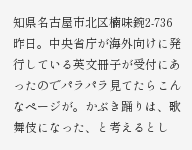知県名古屋市北区楠味鋺2-736
昨日。中央省庁が海外向けに発行している英文冊子が受付にあったのでパラパラ見てたらこんなページが。かぶき踊りは、歌舞伎になった、と考えるとし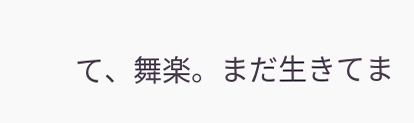て、舞楽。まだ生きてま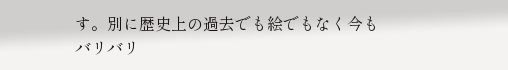す。別に歴史上の過去でも絵でもなく今もバリバリ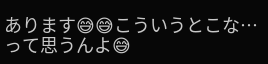あります😅😅こういうとこな…って思うんよ😅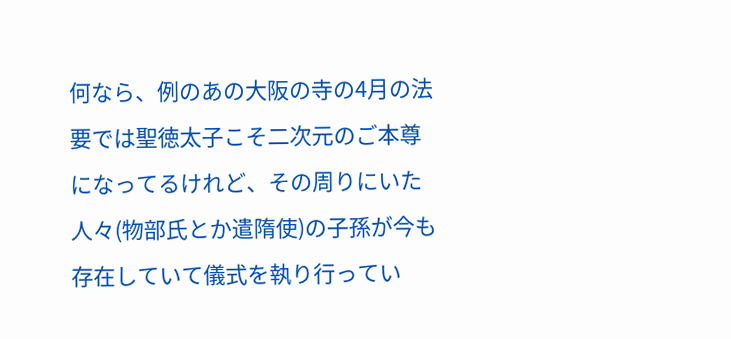何なら、例のあの大阪の寺の4月の法要では聖徳太子こそ二次元のご本尊になってるけれど、その周りにいた人々(物部氏とか遣隋使)の子孫が今も存在していて儀式を執り行ってい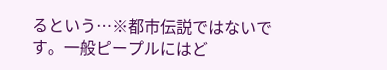るという…※都市伝説ではないです。一般ピープルにはど